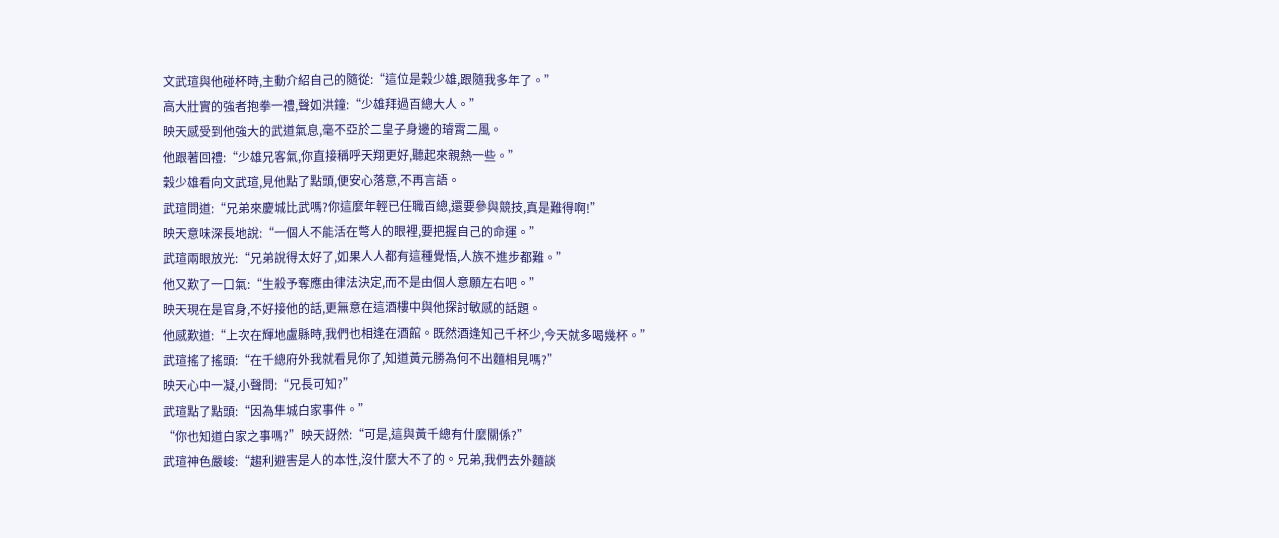文武瑄與他碰杯時,主動介紹自己的隨從:“這位是穀少雄,跟隨我多年了。”
高大壯實的強者抱拳一禮,聲如洪鐘:“少雄拜過百總大人。”
映天感受到他強大的武道氣息,毫不亞於二皇子身邊的璿霄二風。
他跟著回禮:“少雄兄客氣,你直接稱呼天翔更好,聽起來親熱一些。”
穀少雄看向文武瑄,見他點了點頭,便安心落意,不再言語。
武瑄問道:“兄弟來慶城比武嗎?你這麼年輕已任職百總,還要參與競技,真是難得啊!”
映天意味深長地說:“一個人不能活在彆人的眼裡,要把握自己的命運。”
武瑄兩眼放光:“兄弟說得太好了,如果人人都有這種覺悟,人族不進步都難。”
他又歎了一口氣:“生殺予奪應由律法決定,而不是由個人意願左右吧。”
映天現在是官身,不好接他的話,更無意在這酒樓中與他探討敏感的話題。
他感歎道:“上次在輝地盧縣時,我們也相逢在酒館。既然酒逢知己千杯少,今天就多喝幾杯。”
武瑄搖了搖頭:“在千總府外我就看見你了,知道黃元勝為何不出麵相見嗎?”
映天心中一凝,小聲問:“兄長可知?”
武瑄點了點頭:“因為隼城白家事件。”
“你也知道白家之事嗎?”映天訝然:“可是,這與黃千總有什麼關係?”
武瑄神色嚴峻:“趨利避害是人的本性,沒什麼大不了的。兄弟,我們去外麵談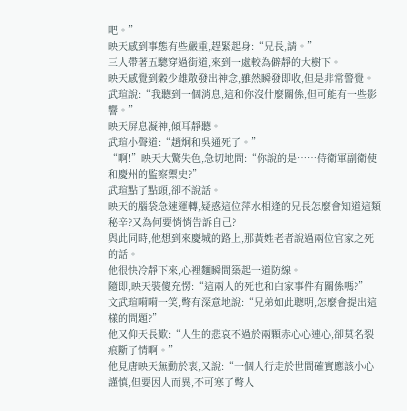吧。”
映天感到事態有些嚴重,趕緊起身:“兄長,請。”
三人帶著五驄穿過街道,來到一處較為僻靜的大樹下。
映天感覺到穀少雄散發出神念,雖然瞬發即收,但是非常警覺。
武瑄說:“我聽到一個消息,這和你沒什麼關係,但可能有一些影響。”
映天屏息凝神,傾耳靜聽。
武瑄小聲道:“趙炯和吳通死了。”
“啊!”映天大驚失色,急切地問:“你說的是……侍衛軍副衛使和慶州的監察禦史?”
武瑄點了點頭,卻不說話。
映天的腦袋急速運轉,疑惑這位萍水相逢的兄長怎麼會知道這類秘辛?又為何要悄悄告訴自己?
與此同時,他想到來慶城的路上,那黃姓老者說過兩位官家之死的話。
他很快冷靜下來,心裡麵瞬間築起一道防線。
隨即,映天裝傻充愣:“這兩人的死也和白家事件有關係嗎?”
文武瑄嗬嗬一笑,彆有深意地說:“兄弟如此聰明,怎麼會提出這樣的問題?”
他又仰天長歎:“人生的悲哀不過於兩顆赤心心連心,卻莫名裂痕斷了情啊。”
他見唐映天無動於衷,又說:“一個人行走於世間確實應該小心謹慎,但要因人而異,不可寒了彆人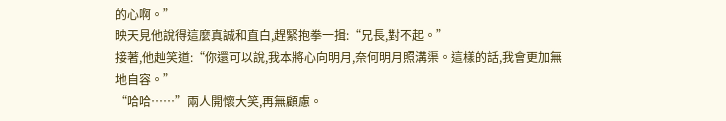的心啊。”
映天見他說得這麼真誠和直白,趕緊抱拳一揖:“兄長,對不起。”
接著,他赸笑道:“你還可以說,我本將心向明月,奈何明月照溝渠。這樣的話,我會更加無地自容。”
“哈哈……”兩人開懷大笑,再無顧慮。